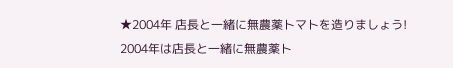★2004年 店長と一緒に無農薬トマトを造りましょう!
2004年は店長と一緒に無農薬ト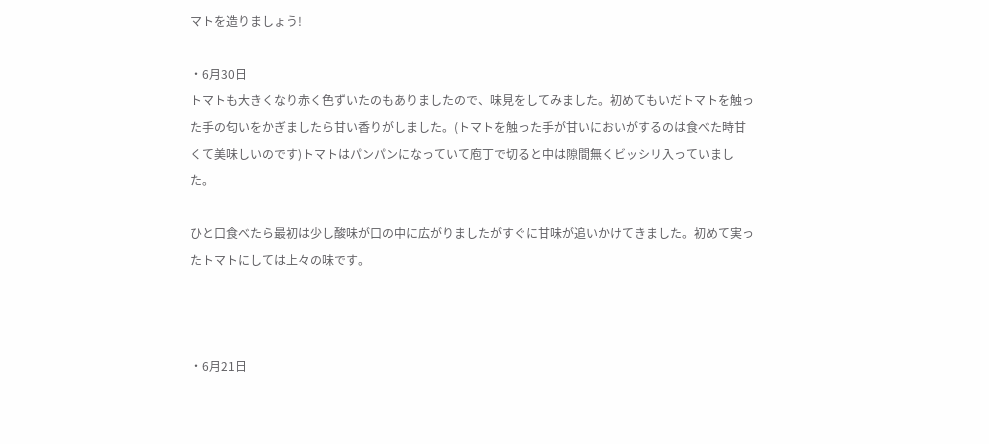マトを造りましょう!

・6月30日
トマトも大きくなり赤く色ずいたのもありましたので、味見をしてみました。初めてもいだトマトを触った手の匂いをかぎましたら甘い香りがしました。(トマトを触った手が甘いにおいがするのは食べた時甘くて美味しいのです)トマトはパンパンになっていて庖丁で切ると中は隙間無くビッシリ入っていました。

ひと口食べたら最初は少し酸味が口の中に広がりましたがすぐに甘味が追いかけてきました。初めて実ったトマトにしては上々の味です。



・6月21日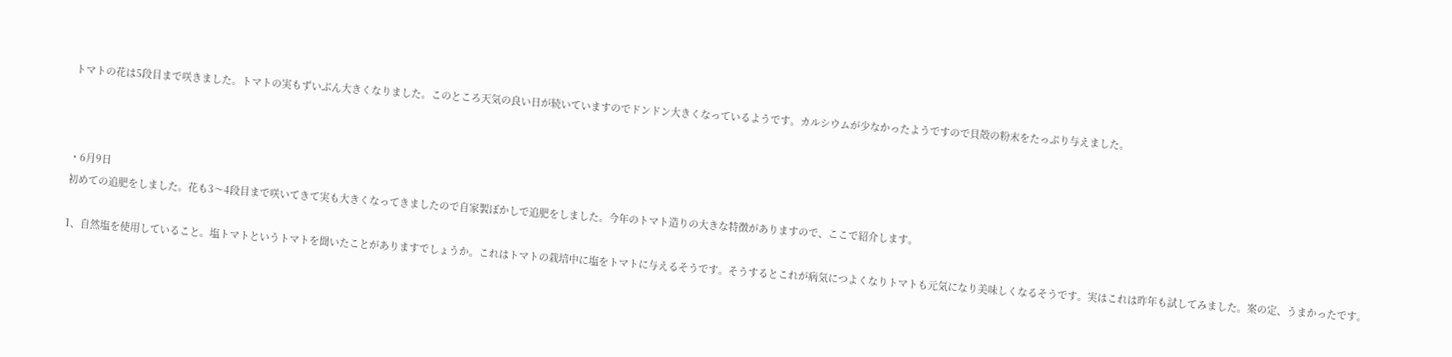トマトの花は5段目まで咲きました。トマトの実もずいぶん大きくなりました。このところ天気の良い日が続いていますのでドンドン大きくなっているようです。カルシウムが少なかったようですので貝殻の粉末をたっぷり与えました。



・6月9日
初めての追肥をしました。花も3〜4段目まで咲いてきて実も大きくなってきましたので自家製ぼかしで追肥をしました。今年のトマト造りの大きな特徴がありますので、ここで紹介します。

1、自然塩を使用していること。塩トマトというトマトを聞いたことがありますでしょうか。これはトマトの栽培中に塩をトマトに与えるそうです。そうするとこれが病気につよくなりトマトも元気になり美味しくなるそうです。実はこれは昨年も試してみました。案の定、うまかったです。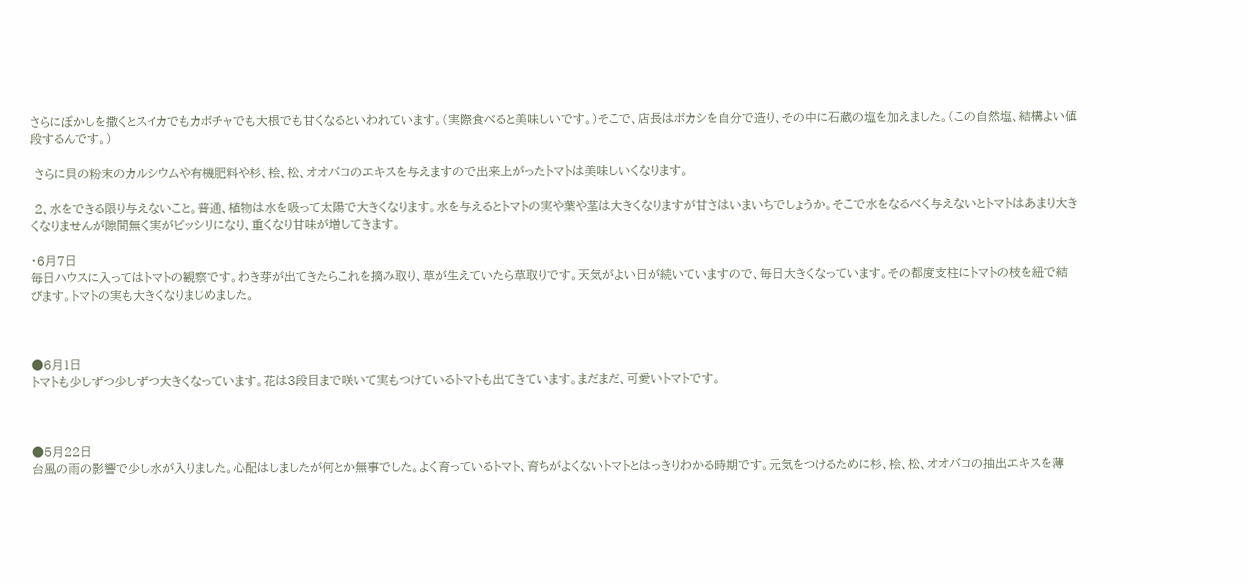さらにぼかしを撒くとスイカでもカボチャでも大根でも甘くなるといわれています。(実際食べると美味しいです。)そこで、店長はボカシを自分で造り、その中に石蔵の塩を加えました。(この自然塩、結構よい値段するんです。)

 さらに貝の粉末のカルシウムや有機肥料や杉、桧、松、オオバコのエキスを与えますので出来上がったトマトは美味しいくなります。

 2、水をできる限り与えないこと。普通、植物は水を吸って太陽で大きくなります。水を与えるとトマトの実や葉や茎は大きくなりますが甘さはいまいちでしょうか。そこで水をなるべく与えないとトマトはあまり大きくなりませんが隙間無く実がビッシリになり、重くなり甘味が増してきます。

・6月7日
毎日ハウスに入ってはトマトの観察です。わき芽が出てきたらこれを摘み取り、草が生えていたら草取りです。天気がよい日が続いていますので、毎日大きくなっています。その都度支柱にトマトの枝を紐で結びます。トマトの実も大きくなりまじめました。



●6月1日
トマトも少しずつ少しずつ大きくなっています。花は3段目まで咲いて実もつけているトマトも出てきています。まだまだ、可愛いトマトです。



●5月22日
台風の雨の影響で少し水が入りました。心配はしましたが何とか無事でした。よく育っているトマト、育ちがよくないトマトとはっきりわかる時期です。元気をつけるために杉、桧、松、オオバコの抽出エキスを薄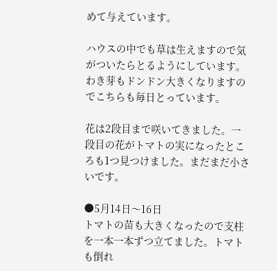めて与えています。

ハウスの中でも草は生えますので気がついたらとるようにしています。わき芽もドンドン大きくなりますのでこちらも毎日とっています。

花は2段目まで咲いてきました。一段目の花がトマトの実になったところも1つ見つけました。まだまだ小さいです。

●5月14日〜16日
トマトの苗も大きくなったので支柱を一本一本ずつ立てました。トマトも倒れ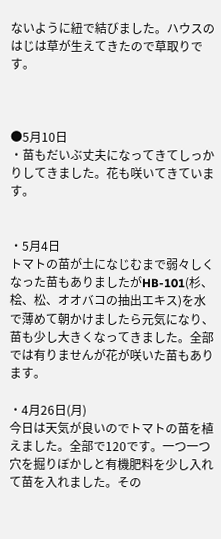ないように紐で結びました。ハウスのはじは草が生えてきたので草取りです。



●5月10日
・苗もだいぶ丈夫になってきてしっかりしてきました。花も咲いてきています。


・5月4日
トマトの苗が土になじむまで弱々しくなった苗もありましたがHB-101(杉、桧、松、オオバコの抽出エキス)を水で薄めて朝かけましたら元気になり、苗も少し大きくなってきました。全部では有りませんが花が咲いた苗もあります。

・4月26日(月)
今日は天気が良いのでトマトの苗を植えました。全部で120です。一つ一つ穴を掘りぼかしと有機肥料を少し入れて苗を入れました。その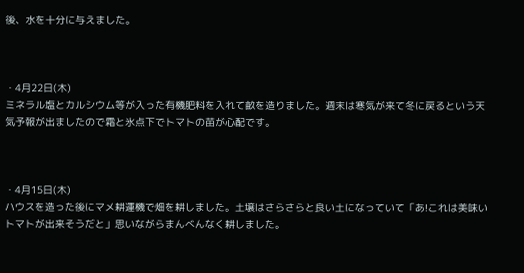後、水を十分に与えました。



・4月22日(木)
ミネラル塩とカルシウム等が入った有機肥料を入れて畝を造りました。週末は寒気が来て冬に戻るという天気予報が出ましたので霜と氷点下でトマトの苗が心配です。



・4月15日(木)
ハウスを造った後にマメ耕運機で畑を耕しました。土壌はさらさらと良い土になっていて「あ!これは美味いトマトが出来そうだと」思いながらまんべんなく耕しました。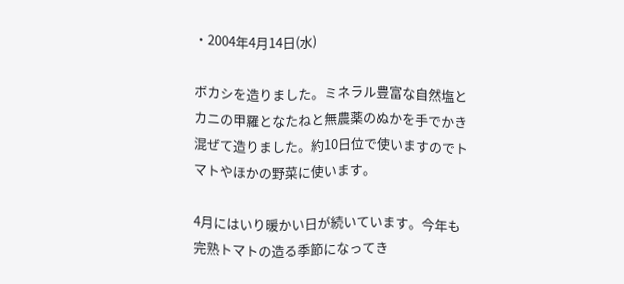・2004年4月14日(水)

ボカシを造りました。ミネラル豊富な自然塩とカニの甲羅となたねと無農薬のぬかを手でかき混ぜて造りました。約10日位で使いますのでトマトやほかの野菜に使います。

4月にはいり暖かい日が続いています。今年も完熟トマトの造る季節になってき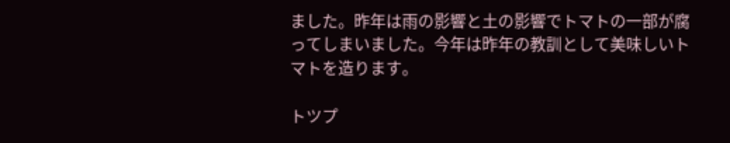ました。昨年は雨の影響と土の影響でトマトの一部が腐ってしまいました。今年は昨年の教訓として美味しいトマトを造ります。

トツプ